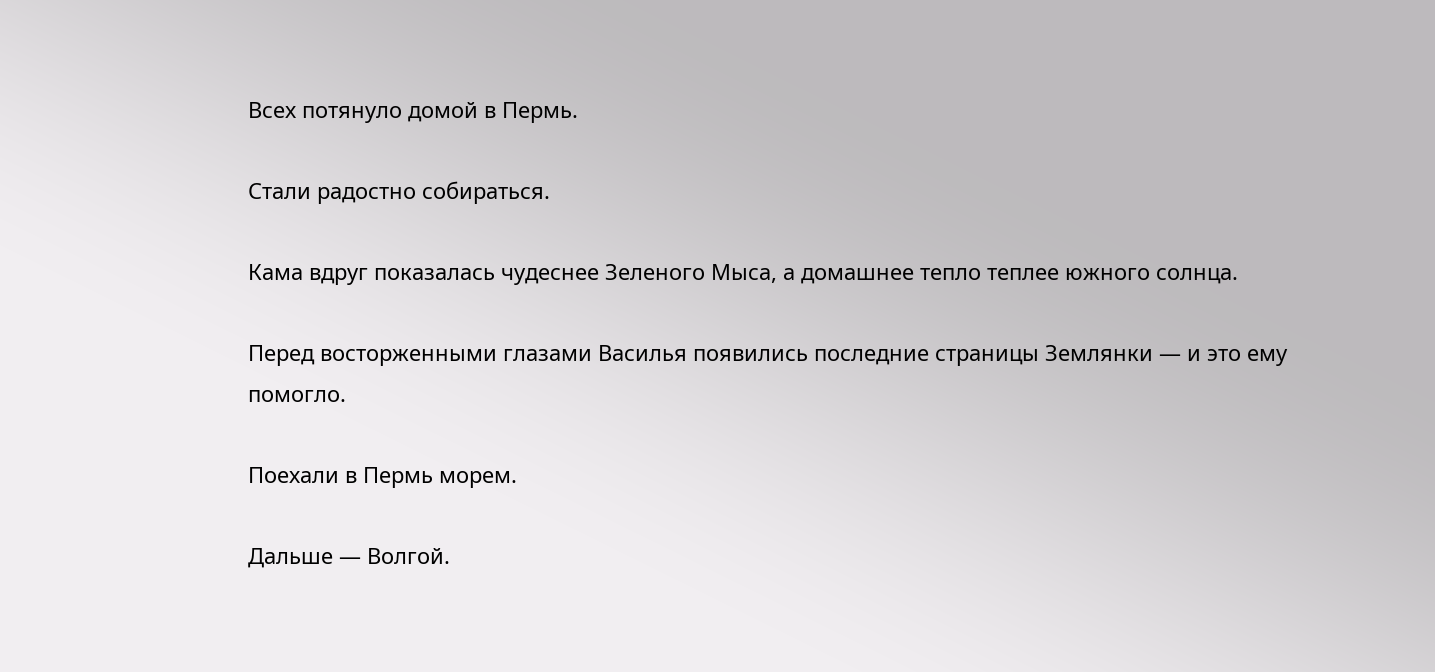Всех потянуло домой в Пермь.

Стали радостно собираться.

Кама вдруг показалась чудеснее Зеленого Мыса, а домашнее тепло теплее южного солнца.

Перед восторженными глазами Василья появились последние страницы Землянки — и это ему помогло.

Поехали в Пермь морем.

Дальше — Волгой.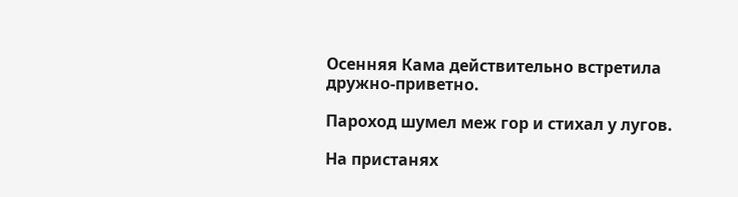Осенняя Кама действительно встретила дружно-приветно.

Пароход шумел меж гор и стихал у лугов.

На пристанях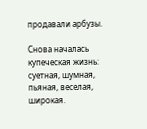продавали арбузы.

Снова началась купеческая жизнь: суетная, шумная, пьяная, веселая, широкая.